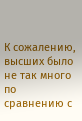К сожалению, высших было не так много по сравнению с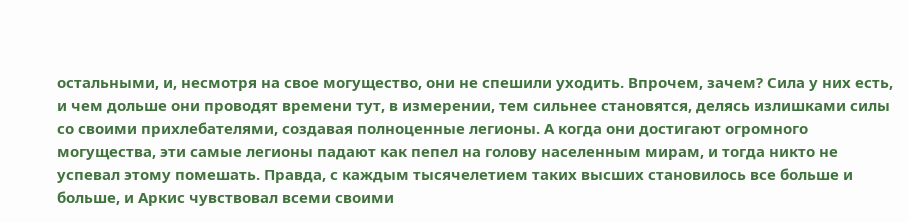остальными, и, несмотря на свое могущество, они не спешили уходить. Впрочем, зачем? Сила у них есть, и чем дольше они проводят времени тут, в измерении, тем сильнее становятся, делясь излишками силы со своими прихлебателями, создавая полноценные легионы. А когда они достигают огромного могущества, эти самые легионы падают как пепел на голову населенным мирам, и тогда никто не успевал этому помешать. Правда, с каждым тысячелетием таких высших становилось все больше и больше, и Аркис чувствовал всеми своими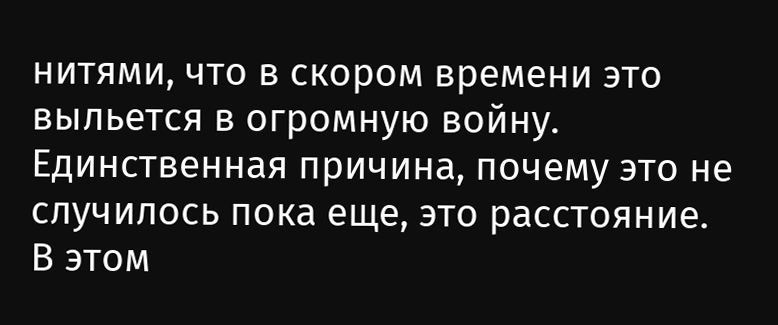нитями, что в скором времени это выльется в огромную войну. Единственная причина, почему это не случилось пока еще, это расстояние. В этом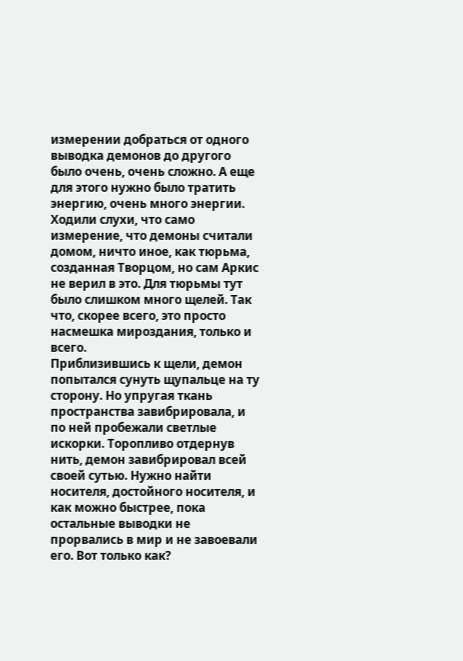измерении добраться от одного выводка демонов до другого было очень, очень сложно. А еще для этого нужно было тратить энергию, очень много энергии. Ходили слухи, что само измерение, что демоны считали домом, ничто иное, как тюрьма, созданная Творцом, но сам Аркис не верил в это. Для тюрьмы тут было слишком много щелей. Так что, скорее всего, это просто насмешка мироздания, только и всего.
Приблизившись к щели, демон попытался сунуть щупальце на ту сторону. Но упругая ткань пространства завибрировала, и по ней пробежали светлые искорки. Торопливо отдернув нить, демон завибрировал всей своей сутью. Нужно найти носителя, достойного носителя, и как можно быстрее, пока остальные выводки не прорвались в мир и не завоевали его. Вот только как?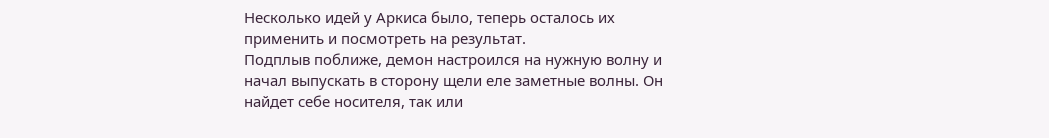Несколько идей у Аркиса было, теперь осталось их применить и посмотреть на результат.
Подплыв поближе, демон настроился на нужную волну и начал выпускать в сторону щели еле заметные волны. Он найдет себе носителя, так или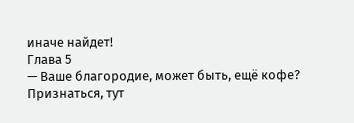иначе найдет!
Глава 5
— Ваше благородие, может быть, ещё кофе?
Признаться, тут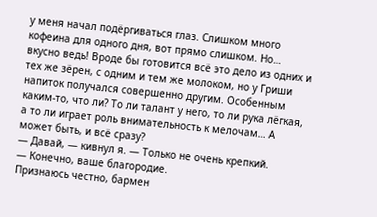у меня начал подёргиваться глаз. Слишком много кофеина для одного дня, вот прямо слишком. Но… вкусно ведь! Вроде бы готовится всё это дело из одних и тех же зёрен, с одним и тем же молоком, но у Гриши напиток получался совершенно другим. Особенным каким-то, что ли? То ли талант у него, то ли рука лёгкая, а то ли играет роль внимательность к мелочам… А может быть, и всё сразу?
— Давай, — кивнул я. — Только не очень крепкий.
— Конечно, ваше благородие.
Признаюсь честно, бармен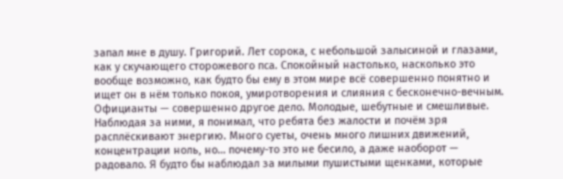запал мне в душу. Григорий. Лет сорока, с небольшой залысиной и глазами, как у скучающего сторожевого пса. Спокойный настолько, насколько это вообще возможно, как будто бы ему в этом мире всё совершенно понятно и ищет он в нём только покоя, умиротворения и слияния с бесконечно-вечным.
Официанты — совершенно другое дело. Молодые, шебутные и смешливые. Наблюдая за ними, я понимал, что ребята без жалости и почём зря расплёскивают энергию. Много суеты, очень много лишних движений, концентрации ноль, но… почему-то это не бесило, а даже наоборот — радовало. Я будто бы наблюдал за милыми пушистыми щенками, которые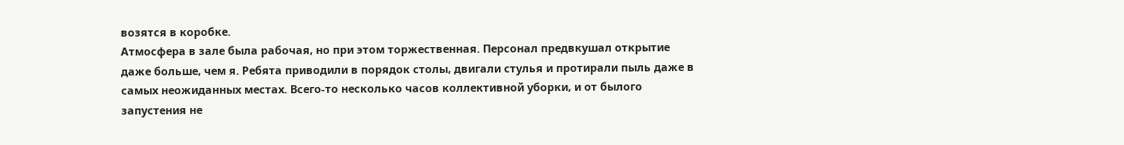возятся в коробке.
Атмосфера в зале была рабочая, но при этом торжественная. Персонал предвкушал открытие даже больше, чем я. Ребята приводили в порядок столы, двигали стулья и протирали пыль даже в самых неожиданных местах. Всего-то несколько часов коллективной уборки, и от былого запустения не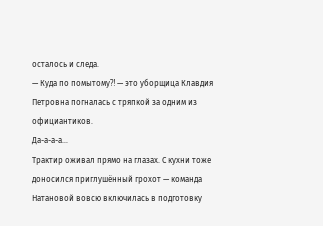осталось и следа.
— Куда по помытому⁈ — это уборщица Клавдия Петровна погналась с тряпкой за одним из официантиков.
Да-а-а-а…
Трактир оживал прямо на глазах. С кухни тоже доносился приглушённый грохот — команда Натановой вовсю включилась в подготовку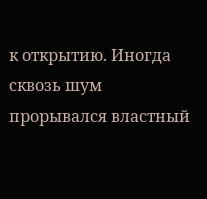к открытию. Иногда сквозь шум прорывался властный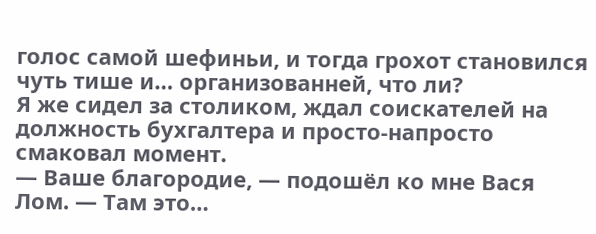голос самой шефиньи, и тогда грохот становился чуть тише и… организованней, что ли?
Я же сидел за столиком, ждал соискателей на должность бухгалтера и просто-напросто смаковал момент.
— Ваше благородие, — подошёл ко мне Вася Лом. — Там это…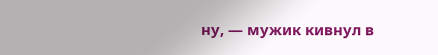ну, — мужик кивнул в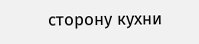сторону кухни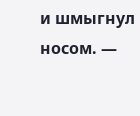и шмыгнул носом. —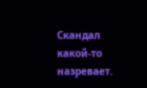Скандал какой-то назревает.